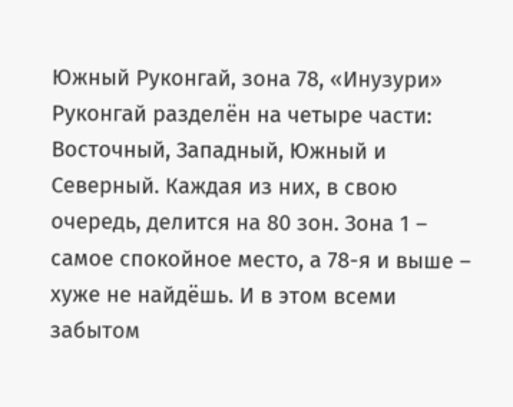Южный Руконгай, зона 78, «Инузури»
Руконгай разделён на четыре части: Восточный, Западный, Южный и Северный. Каждая из них, в свою очередь, делится на 80 зон. Зона 1 – самое спокойное место, а 78-я и выше – хуже не найдёшь. И в этом всеми забытом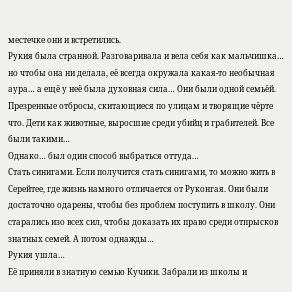местечке они и встретились.
Рукия была странной. Разговаривала и вела себя как мальчишка… но чтобы она ни делала, её всегда окружала какая-то необычная аура… а ещё у неё была духовная сила… Они были одной семьёй. Презренные отбросы, скитающиеся по улицам и творящие чёрте что. Дети как животные, выросшие среди убийц и грабителей. Все были такими…
Однако… был один способ выбраться оттуда…
Стать синигами. Если получится стать синигами, то можно жить в Серейтее, где жизнь намного отличается от Руконгая. Они были достаточно одарены, чтобы без проблем поступить в школу. Они старались изо всех сил, чтобы доказать их право среди отпрысков знатных семей. А потом однажды…
Рукия ушла…
Её приняли в знатную семью Кучики. Забрали из школы и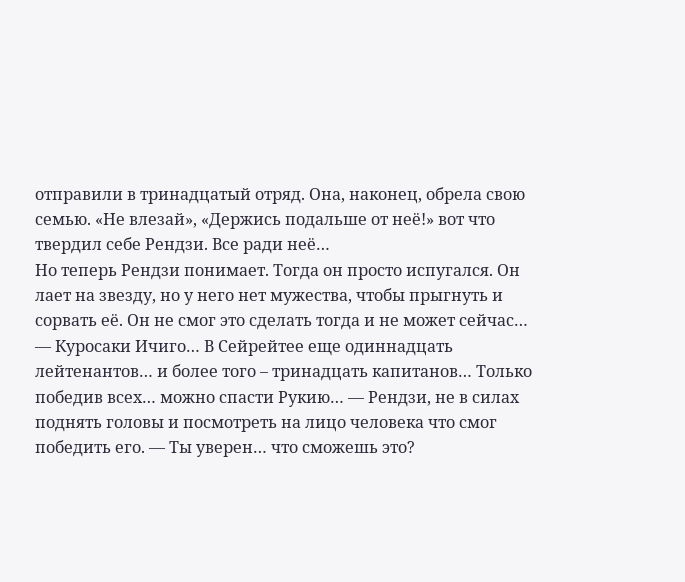отправили в тринадцатый отряд. Она, наконец, обрела свою семью. «Не влезай», «Держись подальше от неё!» вот что твердил себе Рендзи. Все ради неё…
Но теперь Рендзи понимает. Тогда он просто испугался. Он лает на звезду, но у него нет мужества, чтобы прыгнуть и сорвать её. Он не смог это сделать тогда и не может сейчас…
— Куросаки Ичиго… В Сейрейтее еще одиннадцать лейтенантов… и более того – тринадцать капитанов… Только победив всех… можно спасти Рукию… — Рендзи, не в силах поднять головы и посмотреть на лицо человека что смог победить его. — Ты уверен… что сможешь это?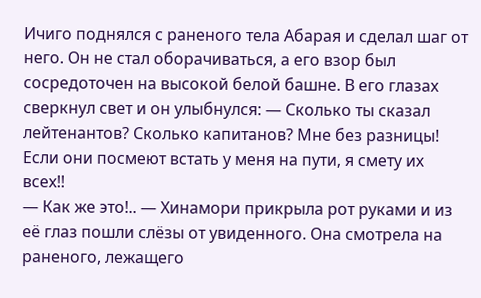Ичиго поднялся с раненого тела Абарая и сделал шаг от него. Он не стал оборачиваться, а его взор был сосредоточен на высокой белой башне. В его глазах сверкнул свет и он улыбнулся: — Сколько ты сказал лейтенантов? Сколько капитанов? Мне без разницы! Если они посмеют встать у меня на пути, я смету их всех!!
— Как же это!.. — Хинамори прикрыла рот руками и из её глаз пошли слёзы от увиденного. Она смотрела на раненого, лежащего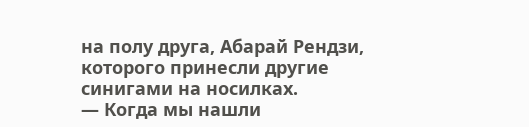на полу друга, Абарай Рендзи, которого принесли другие синигами на носилках.
— Когда мы нашли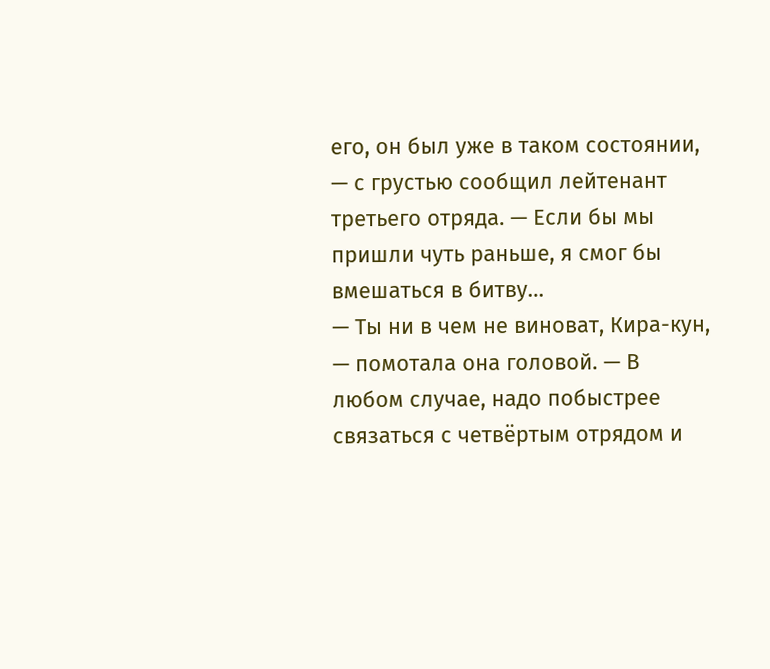его, он был уже в таком состоянии, — с грустью сообщил лейтенант третьего отряда. — Если бы мы пришли чуть раньше, я смог бы вмешаться в битву…
— Ты ни в чем не виноват, Кира-кун, — помотала она головой. — В любом случае, надо побыстрее связаться с четвёртым отрядом и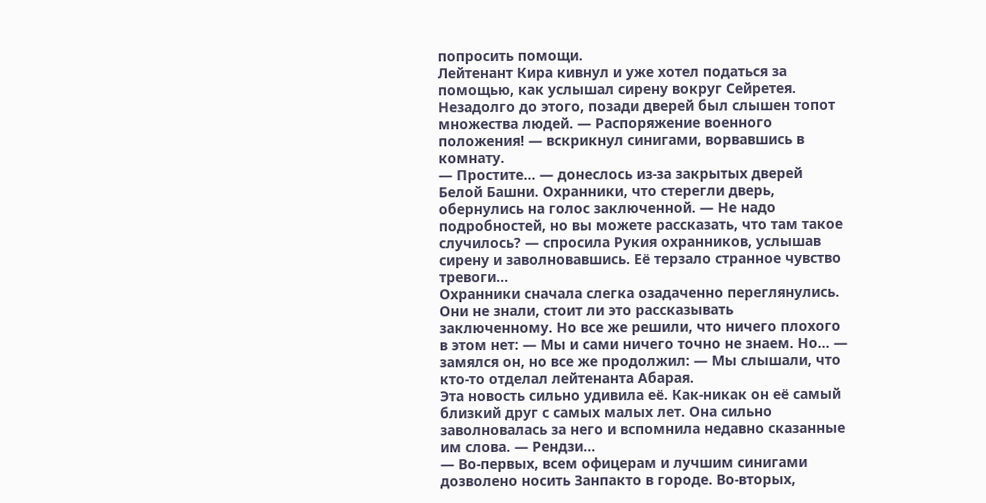попросить помощи.
Лейтенант Кира кивнул и уже хотел податься за помощью, как услышал сирену вокруг Сейретея. Незадолго до этого, позади дверей был слышен топот множества людей. — Распоряжение военного положения! — вскрикнул синигами, ворвавшись в комнату.
— Простите… — донеслось из-за закрытых дверей Белой Башни. Охранники, что стерегли дверь, обернулись на голос заключенной. — Не надо подробностей, но вы можете рассказать, что там такое случилось? — спросила Рукия охранников, услышав сирену и заволновавшись. Её терзало странное чувство тревоги…
Охранники сначала слегка озадаченно переглянулись. Они не знали, стоит ли это рассказывать заключенному. Но все же решили, что ничего плохого в этом нет: — Мы и сами ничего точно не знаем. Но… — замялся он, но все же продолжил: — Мы слышали, что кто-то отделал лейтенанта Абарая.
Эта новость сильно удивила её. Как-никак он её самый близкий друг с самых малых лет. Она сильно заволновалась за него и вспомнила недавно сказанные им слова. — Рендзи…
— Во-первых, всем офицерам и лучшим синигами дозволено носить Занпакто в городе. Во-вторых,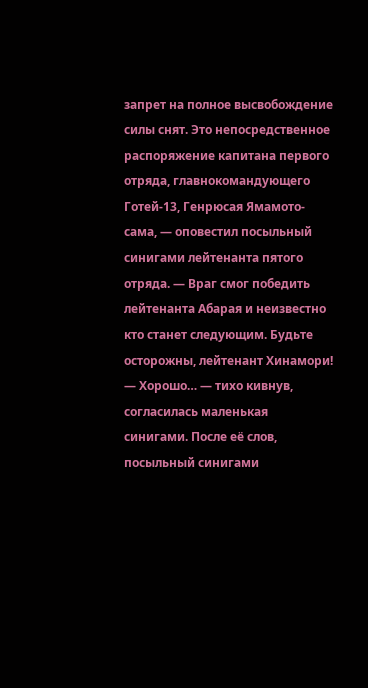запрет на полное высвобождение силы снят. Это непосредственное распоряжение капитана первого отряда, главнокомандующего Готей-13, Генрюсая Ямамото-сама, — оповестил посыльный синигами лейтенанта пятого отряда. — Враг смог победить лейтенанта Абарая и неизвестно кто станет следующим. Будьте осторожны, лейтенант Хинамори!
— Хорошо… — тихо кивнув, согласилась маленькая синигами. После её слов, посыльный синигами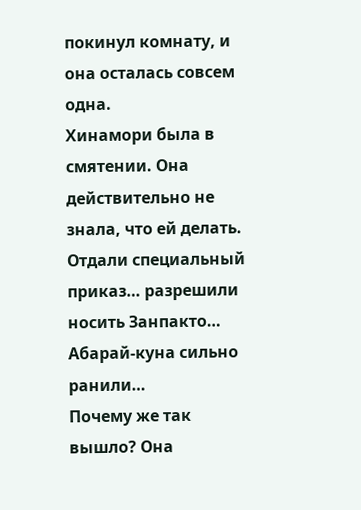покинул комнату, и она осталась совсем одна.
Хинамори была в смятении. Она действительно не знала, что ей делать. Отдали специальный приказ… разрешили носить Занпакто… Абарай-куна сильно ранили…
Почему же так вышло? Она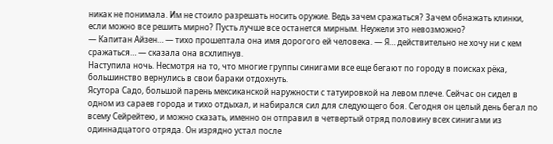никак не понимала. Им не стоило разрешать носить оружие. Ведь зачем сражаться? Зачем обнажать клинки, если можно все решить мирно? Пусть лучше все останется мирным. Неужели это невозможно?
— Капитан Айзен… — тихо прошептала она имя дорогого ей человека. — Я… действительно не хочу ни с кем сражаться… — сказала она всхлипнув.
Наступила ночь. Несмотря на то, что многие группы синигами все еще бегают по городу в поисках рёка, большинство вернулись в свои бараки отдохнуть.
Ясутора Садо, большой парень мексиканской наружности с татуировкой на левом плече. Сейчас он сидел в одном из сараев города и тихо отдыхал, и набирался сил для следующего боя. Сегодня он целый день бегал по всему Сейрейтею, и можно сказать, именно он отправил в четвертый отряд половину всех синигами из одиннадцатого отряда. Он изрядно устал после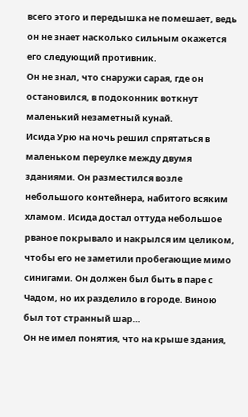всего этого и передышка не помешает, ведь он не знает насколько сильным окажется его следующий противник.
Он не знал, что снаружи сарая, где он остановился, в подоконник воткнут маленький незаметный кунай.
Исида Урю на ночь решил спрятаться в маленьком переулке между двумя зданиями. Он разместился возле небольшого контейнера, набитого всяким хламом. Исида достал оттуда небольшое рваное покрывало и накрылся им целиком, чтобы его не заметили пробегающие мимо синигами. Он должен был быть в паре с Чадом, но их разделило в городе. Виною был тот странный шар…
Он не имел понятия, что на крыше здания,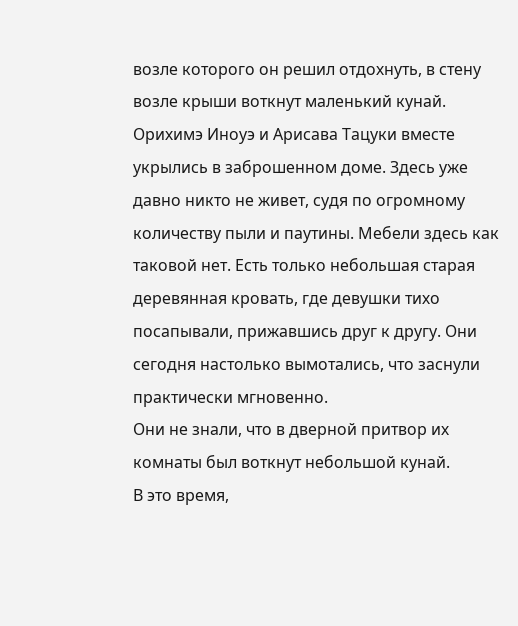возле которого он решил отдохнуть, в стену возле крыши воткнут маленький кунай.
Орихимэ Иноуэ и Арисава Тацуки вместе укрылись в заброшенном доме. Здесь уже давно никто не живет, судя по огромному количеству пыли и паутины. Мебели здесь как таковой нет. Есть только небольшая старая деревянная кровать, где девушки тихо посапывали, прижавшись друг к другу. Они сегодня настолько вымотались, что заснули практически мгновенно.
Они не знали, что в дверной притвор их комнаты был воткнут небольшой кунай.
В это время,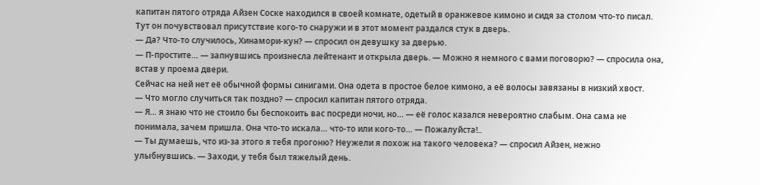капитан пятого отряда Айзен Соске находился в своей комнате, одетый в оранжевое кимоно и сидя за столом что-то писал. Тут он почувствовал присутствие кого-то снаружи и в этот момент раздался стук в дверь.
— Да? Что-то случилось, Хинамори-кун? — спросил он девушку за дверью.
— П-простите… — запнувшись произнесла лейтенант и открыла дверь. — Можно я немного с вами поговорю? — спросила она, встав у проема двери.
Сейчас на ней нет её обычной формы синигами. Она одета в простое белое кимоно, а её волосы завязаны в низкий хвост.
— Что могло случиться так поздно? — спросил капитан пятого отряда.
— Я… я знаю что не стоило бы беспокоить вас посреди ночи, но… — её голос казался невероятно слабым. Она сама не понимала, зачем пришла. Она что-то искала… что-то или кого-то… — Пожалуйста!..
— Ты думаешь, что из-за этого я тебя прогоню? Неужели я похож на такого человека? — спросил Айзен, нежно улыбнувшись. — Заходи, у тебя был тяжелый день.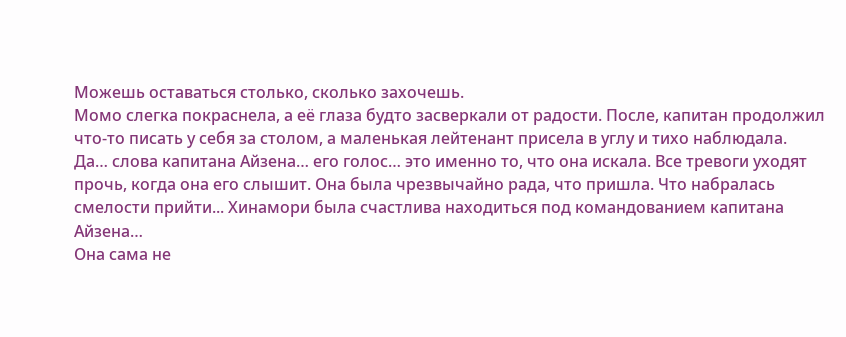Можешь оставаться столько, сколько захочешь.
Момо слегка покраснела, а её глаза будто засверкали от радости. После, капитан продолжил что-то писать у себя за столом, а маленькая лейтенант присела в углу и тихо наблюдала.
Да… слова капитана Айзена… его голос… это именно то, что она искала. Все тревоги уходят прочь, когда она его слышит. Она была чрезвычайно рада, что пришла. Что набралась смелости прийти... Хинамори была счастлива находиться под командованием капитана Айзена…
Она сама не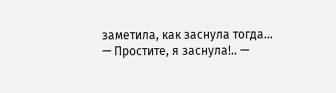заметила, как заснула тогда…
— Простите, я заснула!.. —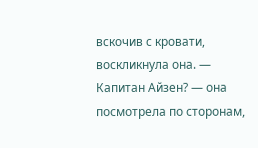вскочив с кровати, воскликнула она. — Капитан Айзен? — она посмотрела по сторонам,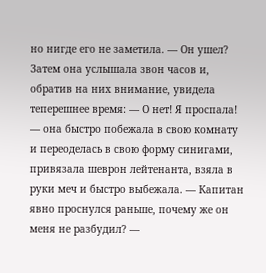но нигде его не заметила. — Он ушел?
Затем она услышала звон часов и, обратив на них внимание, увидела теперешнее время: — О нет! Я проспала! — она быстро побежала в свою комнату и переоделась в свою форму синигами, привязала шеврон лейтенанта, взяла в руки меч и быстро выбежала. — Капитан явно проснулся раньше, почему же он меня не разбудил? —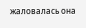жаловалась она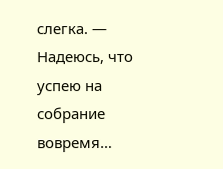слегка. — Надеюсь, что успею на собрание вовремя…